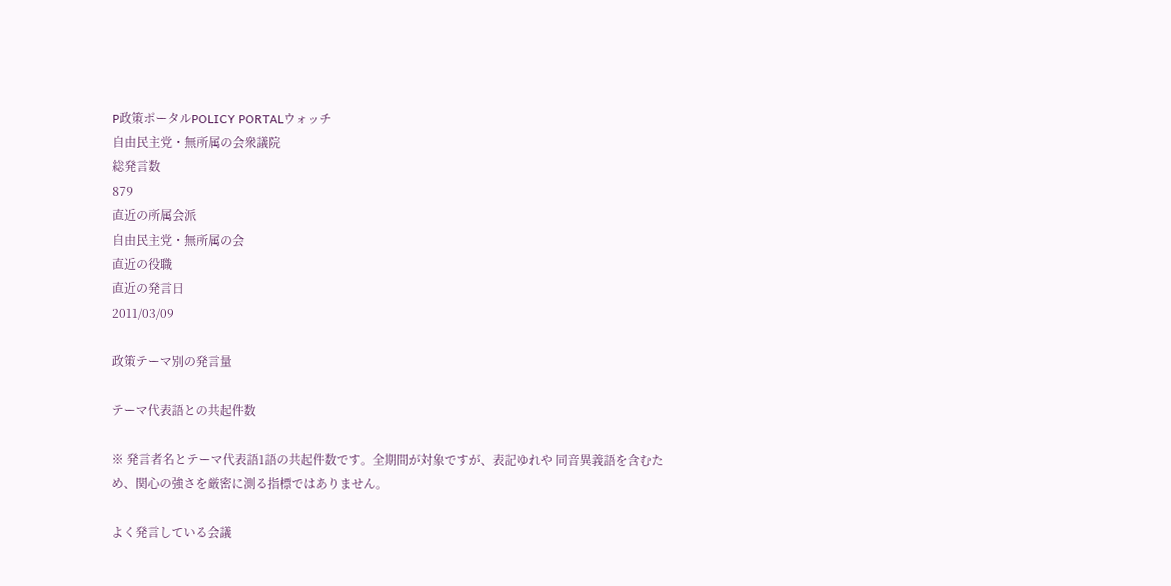P政策ポータルPOLICY PORTALウォッチ
自由民主党・無所属の会衆議院
総発言数
879
直近の所属会派
自由民主党・無所属の会
直近の役職
直近の発言日
2011/03/09

政策テーマ別の発言量

テーマ代表語との共起件数

※ 発言者名とテーマ代表語1語の共起件数です。全期間が対象ですが、表記ゆれや 同音異義語を含むため、関心の強さを厳密に測る指標ではありません。

よく発言している会議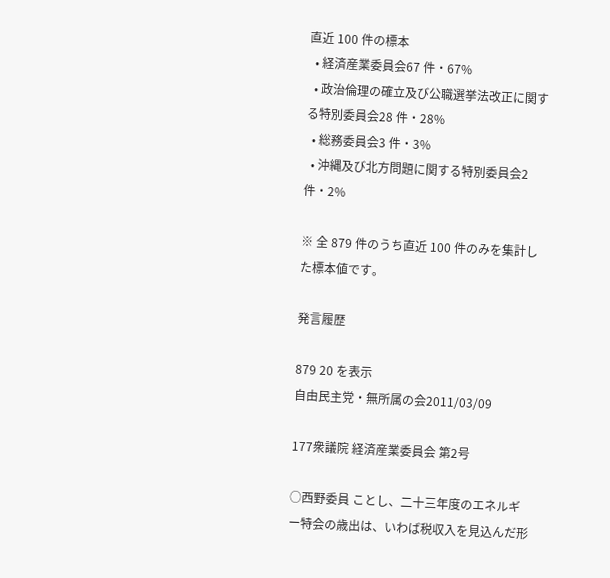直近 100 件の標本
  • 経済産業委員会67 件・67%
  • 政治倫理の確立及び公職選挙法改正に関する特別委員会28 件・28%
  • 総務委員会3 件・3%
  • 沖縄及び北方問題に関する特別委員会2 件・2%

※ 全 879 件のうち直近 100 件のみを集計した標本値です。

発言履歴

879 20 を表示
自由民主党・無所属の会2011/03/09

177衆議院 経済産業委員会 第2号

○西野委員 ことし、二十三年度のエネルギー特会の歳出は、いわば税収入を見込んだ形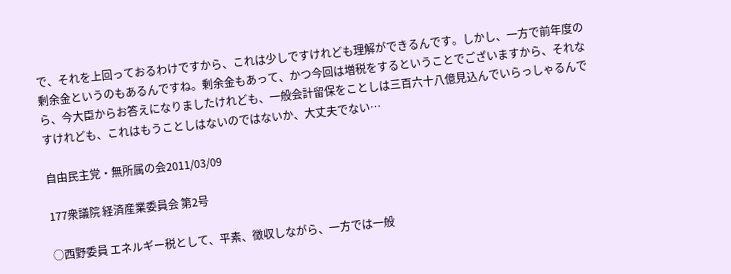で、それを上回っておるわけですから、これは少しですけれども理解ができるんです。しかし、一方で前年度の剰余金というのもあるんですね。剰余金もあって、かつ今回は増税をするということでございますから、それなら、今大臣からお答えになりましたけれども、一般会計留保をことしは三百六十八億見込んでいらっしゃるんですけれども、これはもうことしはないのではないか、大丈夫でない…

自由民主党・無所属の会2011/03/09

177衆議院 経済産業委員会 第2号

○西野委員 エネルギー税として、平素、徴収しながら、一方では一般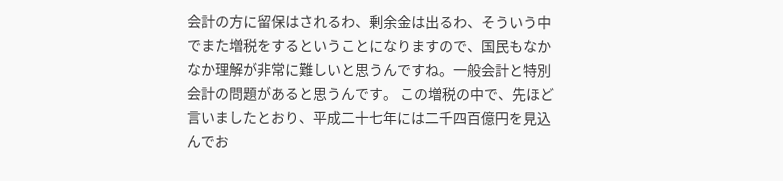会計の方に留保はされるわ、剰余金は出るわ、そういう中でまた増税をするということになりますので、国民もなかなか理解が非常に難しいと思うんですね。一般会計と特別会計の問題があると思うんです。 この増税の中で、先ほど言いましたとおり、平成二十七年には二千四百億円を見込んでお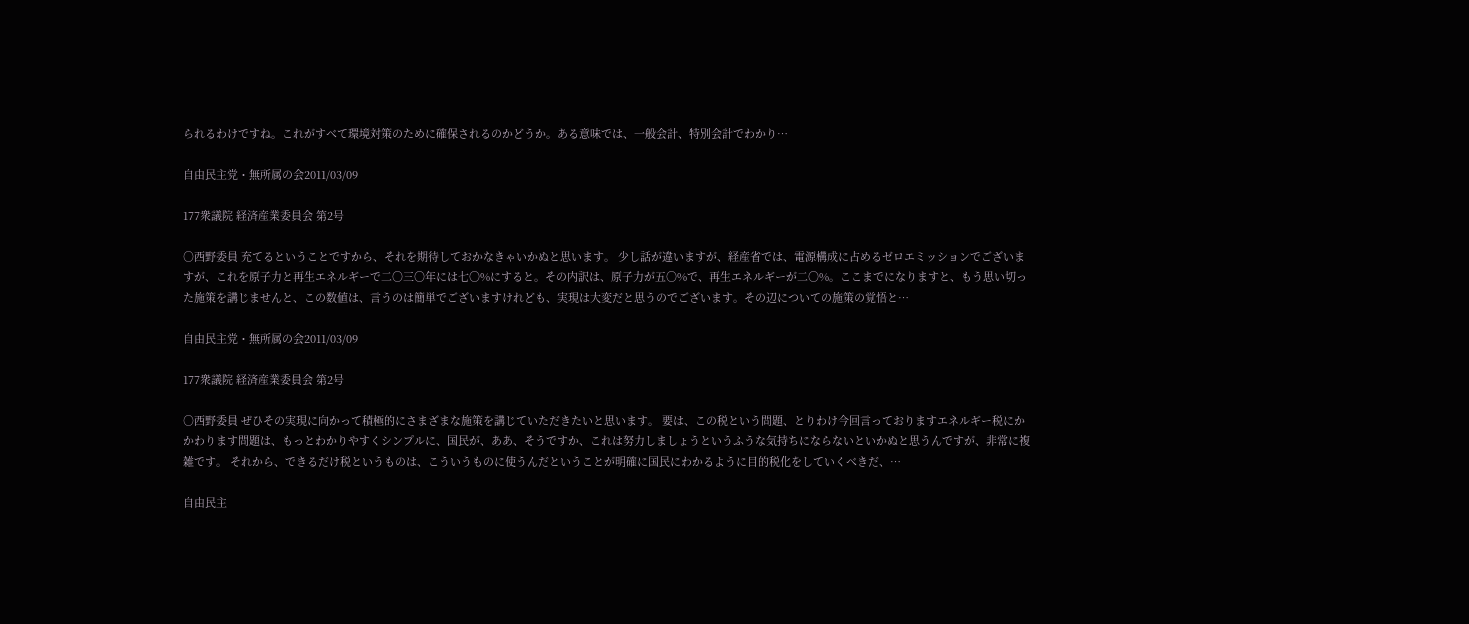られるわけですね。これがすべて環境対策のために確保されるのかどうか。ある意味では、一般会計、特別会計でわかり…

自由民主党・無所属の会2011/03/09

177衆議院 経済産業委員会 第2号

○西野委員 充てるということですから、それを期待しておかなきゃいかぬと思います。 少し話が違いますが、経産省では、電源構成に占めるゼロエミッションでございますが、これを原子力と再生エネルギーで二〇三〇年には七〇%にすると。その内訳は、原子力が五〇%で、再生エネルギーが二〇%。ここまでになりますと、もう思い切った施策を講じませんと、この数値は、言うのは簡単でございますけれども、実現は大変だと思うのでございます。その辺についての施策の覚悟と…

自由民主党・無所属の会2011/03/09

177衆議院 経済産業委員会 第2号

○西野委員 ぜひその実現に向かって積極的にさまざまな施策を講じていただきたいと思います。 要は、この税という問題、とりわけ今回言っておりますエネルギー税にかかわります問題は、もっとわかりやすくシンプルに、国民が、ああ、そうですか、これは努力しましょうというふうな気持ちにならないといかぬと思うんですが、非常に複雑です。 それから、できるだけ税というものは、こういうものに使うんだということが明確に国民にわかるように目的税化をしていくべきだ、…

自由民主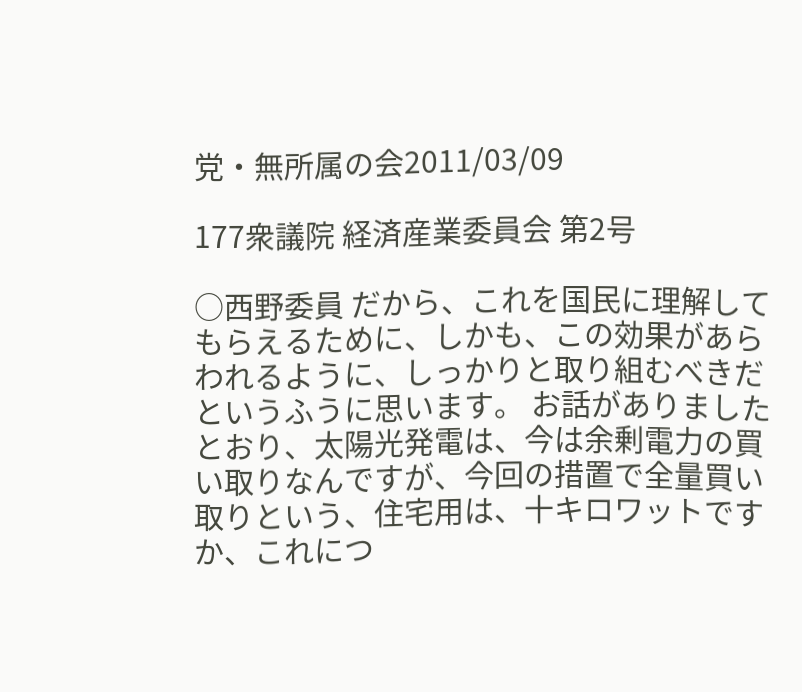党・無所属の会2011/03/09

177衆議院 経済産業委員会 第2号

○西野委員 だから、これを国民に理解してもらえるために、しかも、この効果があらわれるように、しっかりと取り組むべきだというふうに思います。 お話がありましたとおり、太陽光発電は、今は余剰電力の買い取りなんですが、今回の措置で全量買い取りという、住宅用は、十キロワットですか、これにつ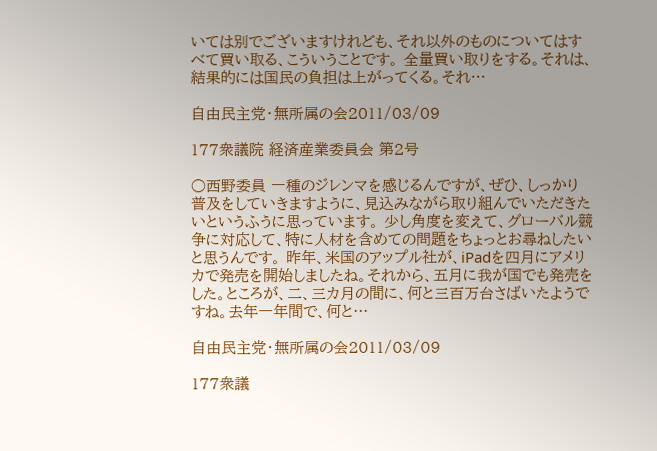いては別でございますけれども、それ以外のものについてはすべて買い取る、こういうことです。 全量買い取りをする。それは、結果的には国民の負担は上がってくる。それ…

自由民主党・無所属の会2011/03/09

177衆議院 経済産業委員会 第2号

○西野委員 一種のジレンマを感じるんですが、ぜひ、しっかり普及をしていきますように、見込みながら取り組んでいただきたいというふうに思っています。 少し角度を変えて、グローバル競争に対応して、特に人材を含めての問題をちょっとお尋ねしたいと思うんです。 昨年、米国のアップル社が、iPadを四月にアメリカで発売を開始しましたね。それから、五月に我が国でも発売をした。ところが、二、三カ月の間に、何と三百万台さばいたようですね。去年一年間で、何と…

自由民主党・無所属の会2011/03/09

177衆議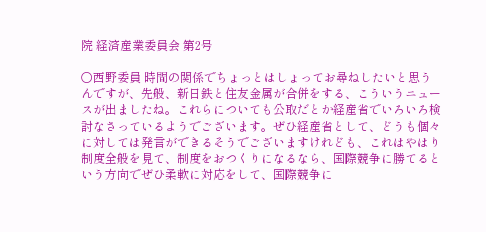院 経済産業委員会 第2号

○西野委員 時間の関係でちょっとはしょってお尋ねしたいと思うんですが、先般、新日鉄と住友金属が合併をする、こういうニュースが出ましたね。これらについても公取だとか経産省でいろいろ検討なさっているようでございます。ぜひ経産省として、どうも個々に対しては発言ができるそうでございますけれども、これはやはり制度全般を見て、制度をおつくりになるなら、国際競争に勝てるという方向でぜひ柔軟に対応をして、国際競争に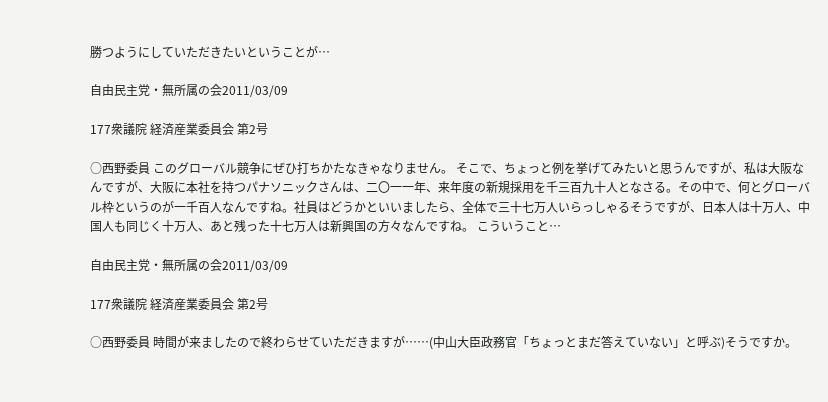勝つようにしていただきたいということが…

自由民主党・無所属の会2011/03/09

177衆議院 経済産業委員会 第2号

○西野委員 このグローバル競争にぜひ打ちかたなきゃなりません。 そこで、ちょっと例を挙げてみたいと思うんですが、私は大阪なんですが、大阪に本社を持つパナソニックさんは、二〇一一年、来年度の新規採用を千三百九十人となさる。その中で、何とグローバル枠というのが一千百人なんですね。社員はどうかといいましたら、全体で三十七万人いらっしゃるそうですが、日本人は十万人、中国人も同じく十万人、あと残った十七万人は新興国の方々なんですね。 こういうこと…

自由民主党・無所属の会2011/03/09

177衆議院 経済産業委員会 第2号

○西野委員 時間が来ましたので終わらせていただきますが……(中山大臣政務官「ちょっとまだ答えていない」と呼ぶ)そうですか。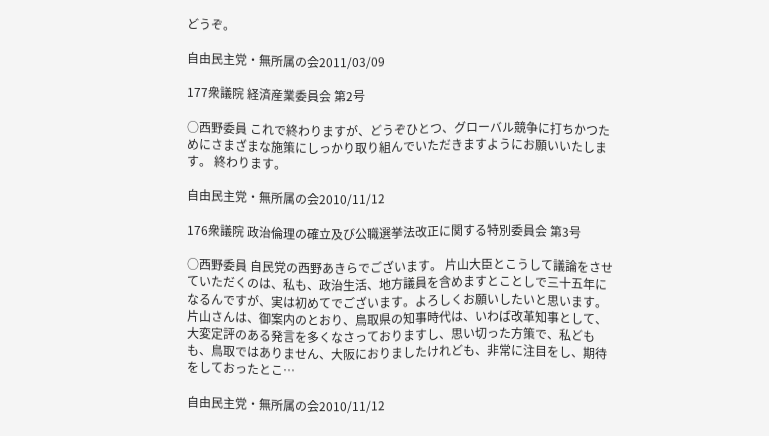どうぞ。

自由民主党・無所属の会2011/03/09

177衆議院 経済産業委員会 第2号

○西野委員 これで終わりますが、どうぞひとつ、グローバル競争に打ちかつためにさまざまな施策にしっかり取り組んでいただきますようにお願いいたします。 終わります。

自由民主党・無所属の会2010/11/12

176衆議院 政治倫理の確立及び公職選挙法改正に関する特別委員会 第3号

○西野委員 自民党の西野あきらでございます。 片山大臣とこうして議論をさせていただくのは、私も、政治生活、地方議員を含めますとことしで三十五年になるんですが、実は初めてでございます。よろしくお願いしたいと思います。 片山さんは、御案内のとおり、鳥取県の知事時代は、いわば改革知事として、大変定評のある発言を多くなさっておりますし、思い切った方策で、私どもも、鳥取ではありません、大阪におりましたけれども、非常に注目をし、期待をしておったとこ…

自由民主党・無所属の会2010/11/12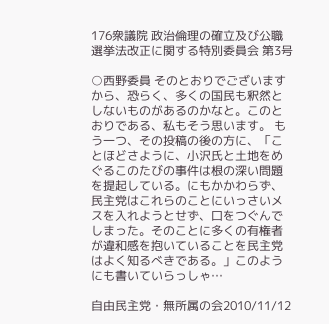176衆議院 政治倫理の確立及び公職選挙法改正に関する特別委員会 第3号

○西野委員 そのとおりでございますから、恐らく、多くの国民も釈然としないものがあるのかなと。このとおりである、私もそう思います。 もう一つ、その投稿の後の方に、「ことほどさように、小沢氏と土地をめぐるこのたびの事件は根の深い問題を提起している。にもかかわらず、民主党はこれらのことにいっさいメスを入れようとせず、口をつぐんでしまった。そのことに多くの有権者が違和感を抱いていることを民主党はよく知るべきである。」このようにも書いていらっしゃ…

自由民主党・無所属の会2010/11/12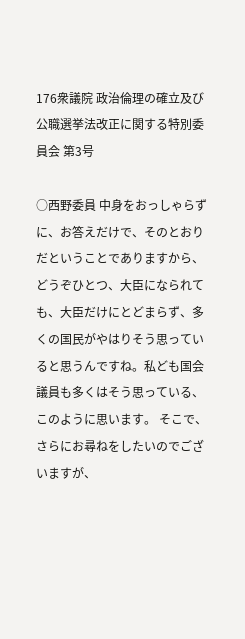176衆議院 政治倫理の確立及び公職選挙法改正に関する特別委員会 第3号

○西野委員 中身をおっしゃらずに、お答えだけで、そのとおりだということでありますから、どうぞひとつ、大臣になられても、大臣だけにとどまらず、多くの国民がやはりそう思っていると思うんですね。私ども国会議員も多くはそう思っている、このように思います。 そこで、さらにお尋ねをしたいのでございますが、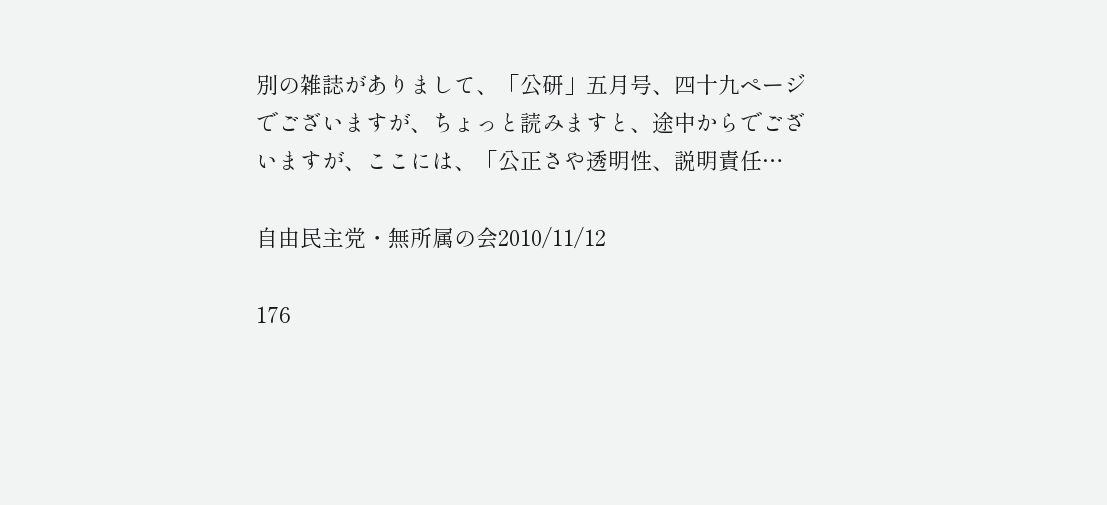別の雑誌がありまして、「公研」五月号、四十九ページでございますが、ちょっと読みますと、途中からでございますが、ここには、「公正さや透明性、説明責任…

自由民主党・無所属の会2010/11/12

176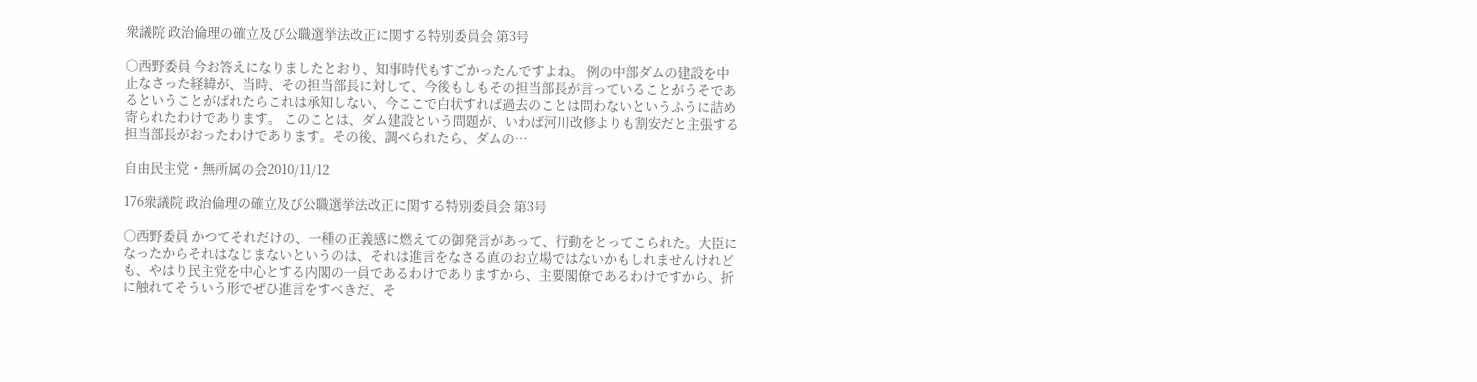衆議院 政治倫理の確立及び公職選挙法改正に関する特別委員会 第3号

○西野委員 今お答えになりましたとおり、知事時代もすごかったんですよね。 例の中部ダムの建設を中止なさった経緯が、当時、その担当部長に対して、今後もしもその担当部長が言っていることがうそであるということがばれたらこれは承知しない、今ここで白状すれば過去のことは問わないというふうに詰め寄られたわけであります。 このことは、ダム建設という問題が、いわば河川改修よりも割安だと主張する担当部長がおったわけであります。その後、調べられたら、ダムの…

自由民主党・無所属の会2010/11/12

176衆議院 政治倫理の確立及び公職選挙法改正に関する特別委員会 第3号

○西野委員 かつてそれだけの、一種の正義感に燃えての御発言があって、行動をとってこられた。大臣になったからそれはなじまないというのは、それは進言をなさる直のお立場ではないかもしれませんけれども、やはり民主党を中心とする内閣の一員であるわけでありますから、主要閣僚であるわけですから、折に触れてそういう形でぜひ進言をすべきだ、そ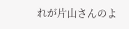れが片山さんのよ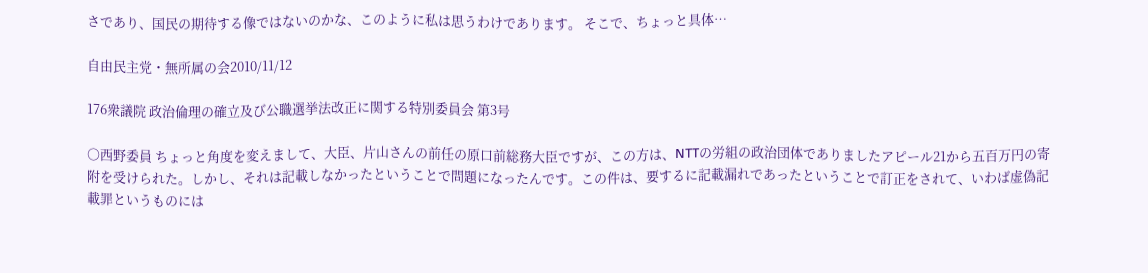さであり、国民の期待する像ではないのかな、このように私は思うわけであります。 そこで、ちょっと具体…

自由民主党・無所属の会2010/11/12

176衆議院 政治倫理の確立及び公職選挙法改正に関する特別委員会 第3号

○西野委員 ちょっと角度を変えまして、大臣、片山さんの前任の原口前総務大臣ですが、この方は、NTTの労組の政治団体でありましたアピール21から五百万円の寄附を受けられた。しかし、それは記載しなかったということで問題になったんです。この件は、要するに記載漏れであったということで訂正をされて、いわば虚偽記載罪というものには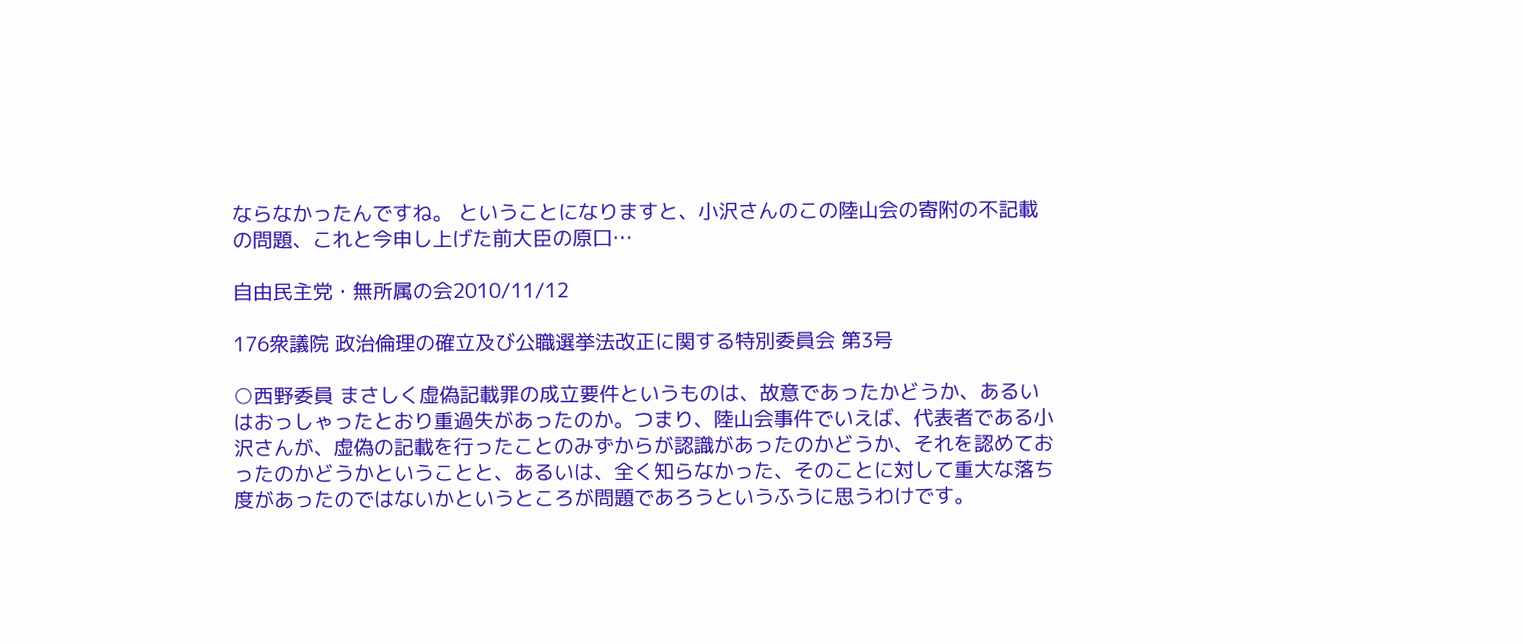ならなかったんですね。 ということになりますと、小沢さんのこの陸山会の寄附の不記載の問題、これと今申し上げた前大臣の原口…

自由民主党・無所属の会2010/11/12

176衆議院 政治倫理の確立及び公職選挙法改正に関する特別委員会 第3号

○西野委員 まさしく虚偽記載罪の成立要件というものは、故意であったかどうか、あるいはおっしゃったとおり重過失があったのか。つまり、陸山会事件でいえば、代表者である小沢さんが、虚偽の記載を行ったことのみずからが認識があったのかどうか、それを認めておったのかどうかということと、あるいは、全く知らなかった、そのことに対して重大な落ち度があったのではないかというところが問題であろうというふうに思うわけです。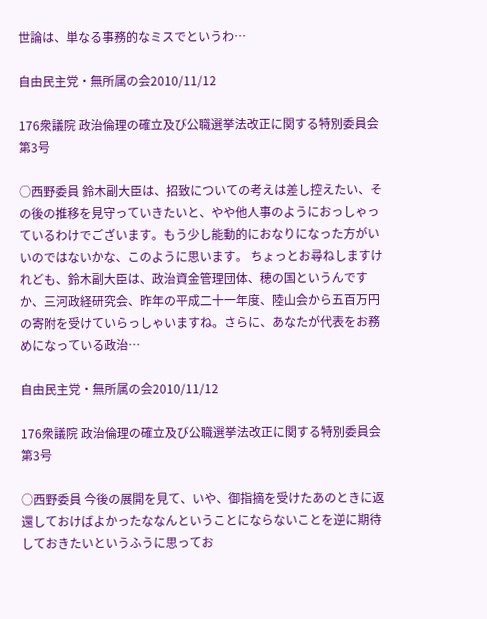世論は、単なる事務的なミスでというわ…

自由民主党・無所属の会2010/11/12

176衆議院 政治倫理の確立及び公職選挙法改正に関する特別委員会 第3号

○西野委員 鈴木副大臣は、招致についての考えは差し控えたい、その後の推移を見守っていきたいと、やや他人事のようにおっしゃっているわけでございます。もう少し能動的におなりになった方がいいのではないかな、このように思います。 ちょっとお尋ねしますけれども、鈴木副大臣は、政治資金管理団体、穂の国というんですか、三河政経研究会、昨年の平成二十一年度、陸山会から五百万円の寄附を受けていらっしゃいますね。さらに、あなたが代表をお務めになっている政治…

自由民主党・無所属の会2010/11/12

176衆議院 政治倫理の確立及び公職選挙法改正に関する特別委員会 第3号

○西野委員 今後の展開を見て、いや、御指摘を受けたあのときに返還しておけばよかったななんということにならないことを逆に期待しておきたいというふうに思ってお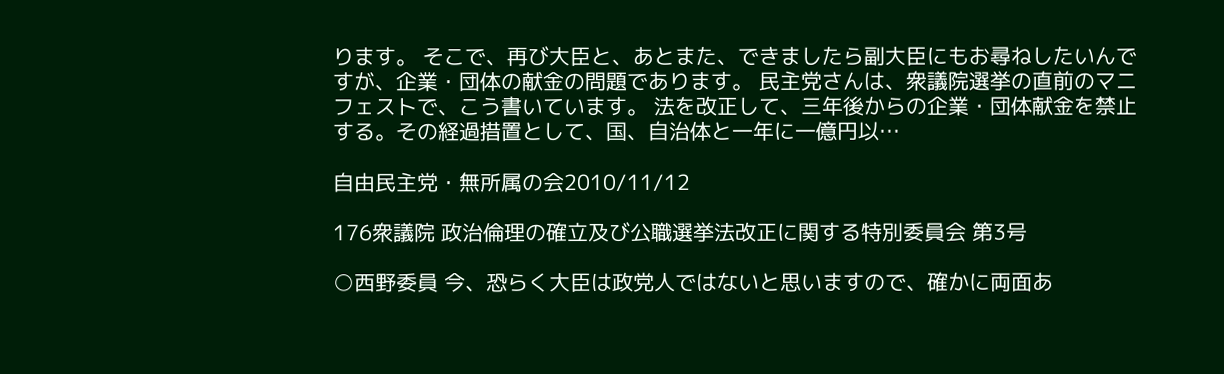ります。 そこで、再び大臣と、あとまた、できましたら副大臣にもお尋ねしたいんですが、企業・団体の献金の問題であります。 民主党さんは、衆議院選挙の直前のマニフェストで、こう書いています。 法を改正して、三年後からの企業・団体献金を禁止する。その経過措置として、国、自治体と一年に一億円以…

自由民主党・無所属の会2010/11/12

176衆議院 政治倫理の確立及び公職選挙法改正に関する特別委員会 第3号

○西野委員 今、恐らく大臣は政党人ではないと思いますので、確かに両面あ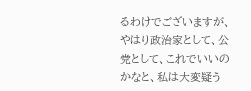るわけでございますが、やはり政治家として、公党として、これでいいのかなと、私は大変疑う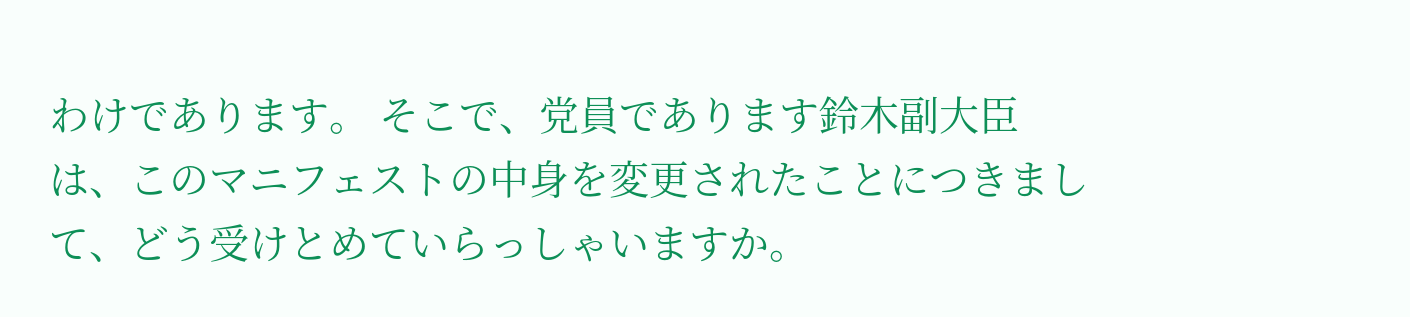わけであります。 そこで、党員であります鈴木副大臣は、このマニフェストの中身を変更されたことにつきまして、どう受けとめていらっしゃいますか。